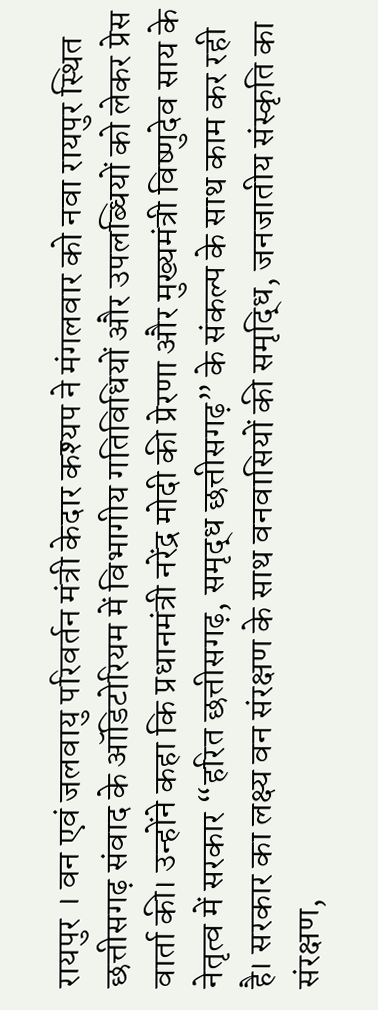रायपुर । वन एवं जलवायु परिवर्तन मंत्री केदार कश्यप ने मंगलवार को नवा रायपुर स्थित छत्तीसगढ़ संवाद के ऑडिटोरियम में विभागीय गतिविधियों और उपलब्धियों को लेकर प्रेस वार्ता की। उन्होंने कहा कि प्रधानमंत्री नरेंद्र मोदी की प्रेरणा और मुख्यमंत्री विष्णुदेव साय के नेतृत्व में सरकार “हरित छत्तीसगढ़, समृद्ध छत्तीसगढ़” के संकल्प के साथ काम कर रही है। सरकार का लक्ष्य वन संरक्षण के साथ वनवासियों की समृद्धि, जनजातीय संस्कृति का संरक्षण,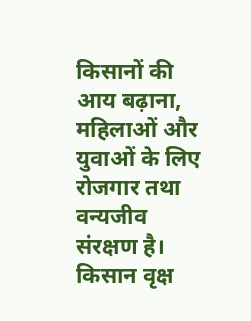किसानों की आय बढ़ाना, महिलाओं और युवाओं के लिए रोजगार तथा वन्यजीव संरक्षण है।
किसान वृक्ष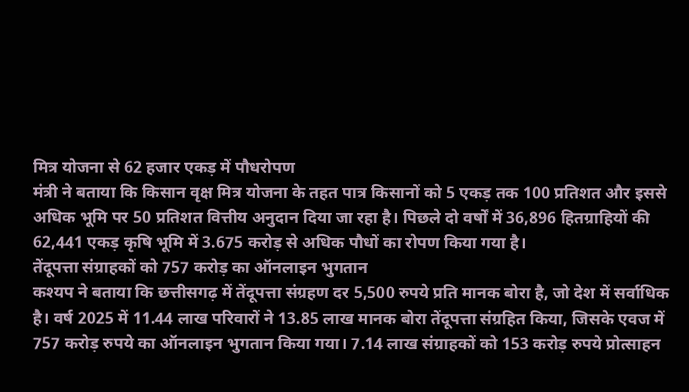मित्र योजना से 62 हजार एकड़ में पौधरोपण
मंत्री ने बताया कि किसान वृक्ष मित्र योजना के तहत पात्र किसानों को 5 एकड़ तक 100 प्रतिशत और इससे अधिक भूमि पर 50 प्रतिशत वित्तीय अनुदान दिया जा रहा है। पिछले दो वर्षों में 36,896 हितग्राहियों की 62,441 एकड़ कृषि भूमि में 3.675 करोड़ से अधिक पौधों का रोपण किया गया है।
तेंदूपत्ता संग्राहकों को 757 करोड़ का ऑनलाइन भुगतान
कश्यप ने बताया कि छत्तीसगढ़ में तेंदूपत्ता संग्रहण दर 5,500 रुपये प्रति मानक बोरा है, जो देश में सर्वाधिक है। वर्ष 2025 में 11.44 लाख परिवारों ने 13.85 लाख मानक बोरा तेंदूपत्ता संग्रहित किया, जिसके एवज में 757 करोड़ रुपये का ऑनलाइन भुगतान किया गया। 7.14 लाख संग्राहकों को 153 करोड़ रुपये प्रोत्साहन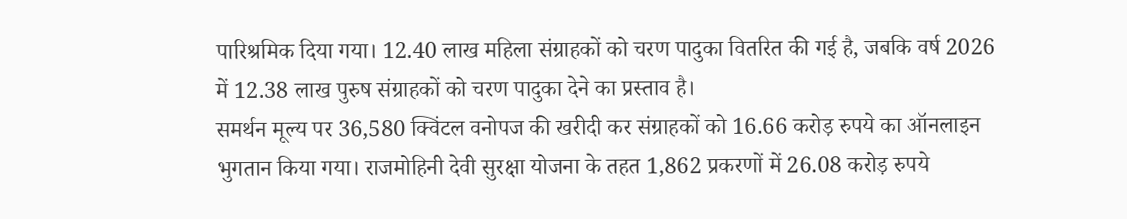पारिश्रमिक दिया गया। 12.40 लाख महिला संग्राहकों को चरण पादुका वितरित की गई है, जबकि वर्ष 2026 में 12.38 लाख पुरुष संग्राहकों को चरण पादुका देने का प्रस्ताव है।
समर्थन मूल्य पर 36,580 क्विंटल वनोपज की खरीदी कर संग्राहकों को 16.66 करोड़ रुपये का ऑनलाइन भुगतान किया गया। राजमोहिनी देवी सुरक्षा योजना के तहत 1,862 प्रकरणों में 26.08 करोड़ रुपये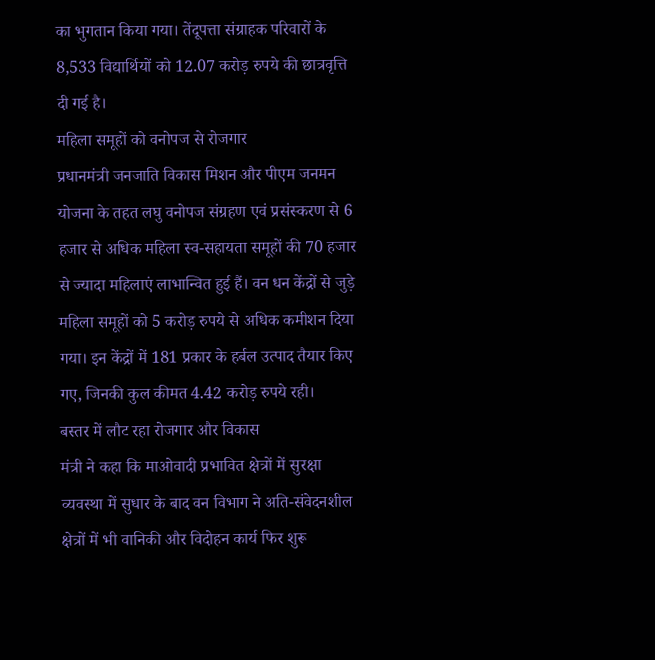का भुगतान किया गया। तेंदूपत्ता संग्राहक परिवारों के 8,533 विद्यार्थियों को 12.07 करोड़ रुपये की छात्रवृत्ति दी गई है।
महिला समूहों को वनोपज से रोजगार
प्रधानमंत्री जनजाति विकास मिशन और पीएम जनमन योजना के तहत लघु वनोपज संग्रहण एवं प्रसंस्करण से 6 हजार से अधिक महिला स्व-सहायता समूहों की 70 हजार से ज्यादा महिलाएं लाभान्वित हुई हैं। वन धन केंद्रों से जुड़े महिला समूहों को 5 करोड़ रुपये से अधिक कमीशन दिया गया। इन केंद्रों में 181 प्रकार के हर्बल उत्पाद तैयार किए गए, जिनकी कुल कीमत 4.42 करोड़ रुपये रही।
बस्तर में लौट रहा रोजगार और विकास
मंत्री ने कहा कि माओवादी प्रभावित क्षेत्रों में सुरक्षा व्यवस्था में सुधार के बाद वन विभाग ने अति-संवेदनशील क्षेत्रों में भी वानिकी और विदोहन कार्य फिर शुरू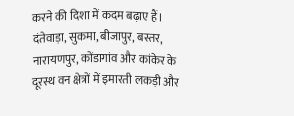करने की दिशा में कदम बढ़ाए हैं। दंतेवाड़ा, सुकमा, बीजापुर, बस्तर, नारायणपुर, कोंडागांव और कांकेर के दूरस्थ वन क्षेत्रों में इमारती लकड़ी और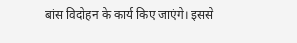बांस विदोहन के कार्य किए जाएंगे। इससे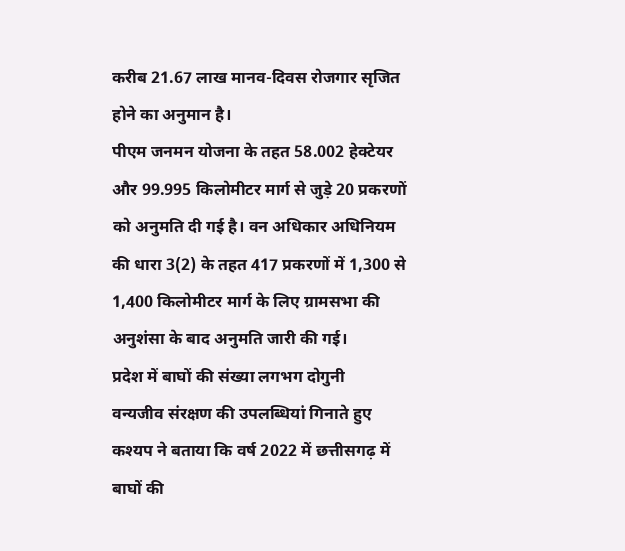करीब 21.67 लाख मानव-दिवस रोजगार सृजित होने का अनुमान है।
पीएम जनमन योजना के तहत 58.002 हेक्टेयर और 99.995 किलोमीटर मार्ग से जुड़े 20 प्रकरणों को अनुमति दी गई है। वन अधिकार अधिनियम की धारा 3(2) के तहत 417 प्रकरणों में 1,300 से 1,400 किलोमीटर मार्ग के लिए ग्रामसभा की अनुशंसा के बाद अनुमति जारी की गई।
प्रदेश में बाघों की संख्या लगभग दोगुनी
वन्यजीव संरक्षण की उपलब्धियां गिनाते हुए कश्यप ने बताया कि वर्ष 2022 में छत्तीसगढ़ में बाघों की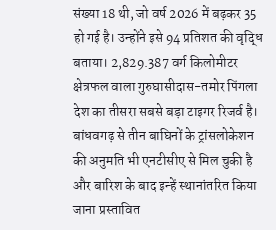संख्या 18 थी, जो वर्ष 2026 में बढ़कर 35 हो गई है। उन्होंने इसे 94 प्रतिशत की वृद्धि बताया। 2,829.387 वर्ग किलोमीटर क्षेत्रफल वाला गुरुघासीदास-तमोर पिंगला देश का तीसरा सबसे बड़ा टाइगर रिजर्व है। बांधवगढ़ से तीन बाघिनों के ट्रांसलोकेशन की अनुमति भी एनटीसीए से मिल चुकी है और बारिश के बाद इन्हें स्थानांतरित किया जाना प्रस्तावित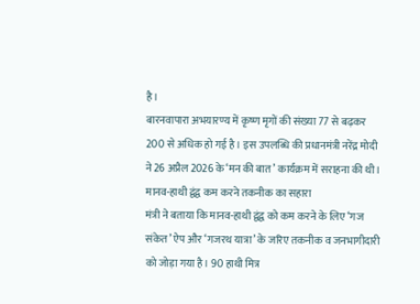है।
बारनवापारा अभयारण्य में कृष्ण मृगों की संख्या 77 से बढ़कर 200 से अधिक हो गई है। इस उपलब्धि की प्रधानमंत्री नरेंद्र मोदी ने 26 अप्रैल 2026 के ‘मन की बात’ कार्यक्रम में सराहना की थी।
मानव-हाथी द्वंद्व कम करने तकनीक का सहारा
मंत्री ने बताया कि मानव-हाथी द्वंद्व को कम करने के लिए ‘गज संकेत’ ऐप और ‘गजरथ यात्रा’ के जरिए तकनीक व जनभागीदारी को जोड़ा गया है। 90 हाथी मित्र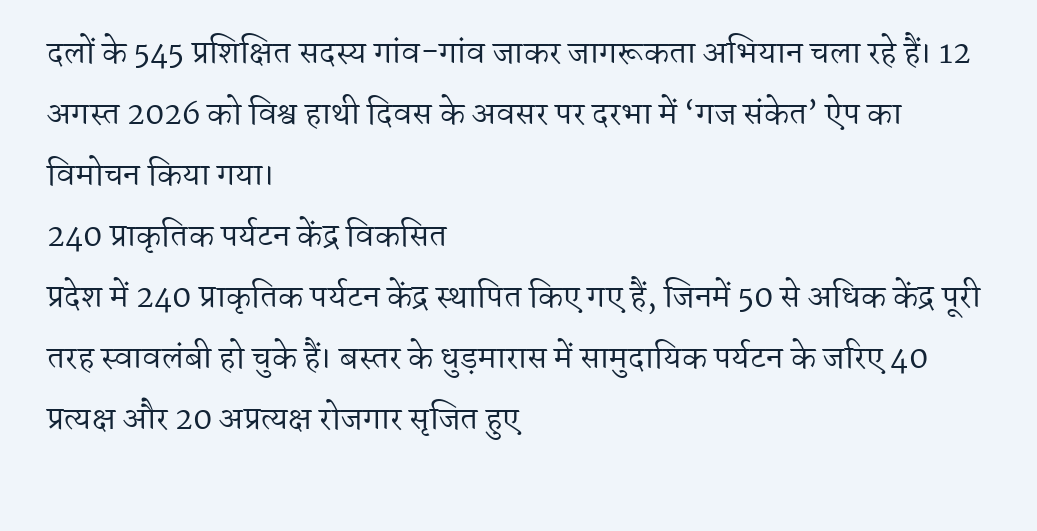दलों के 545 प्रशिक्षित सदस्य गांव-गांव जाकर जागरूकता अभियान चला रहे हैं। 12 अगस्त 2026 को विश्व हाथी दिवस के अवसर पर दरभा में ‘गज संकेत’ ऐप का विमोचन किया गया।
240 प्राकृतिक पर्यटन केंद्र विकसित
प्रदेश में 240 प्राकृतिक पर्यटन केंद्र स्थापित किए गए हैं, जिनमें 50 से अधिक केंद्र पूरी तरह स्वावलंबी हो चुके हैं। बस्तर के धुड़मारास में सामुदायिक पर्यटन के जरिए 40 प्रत्यक्ष और 20 अप्रत्यक्ष रोजगार सृजित हुए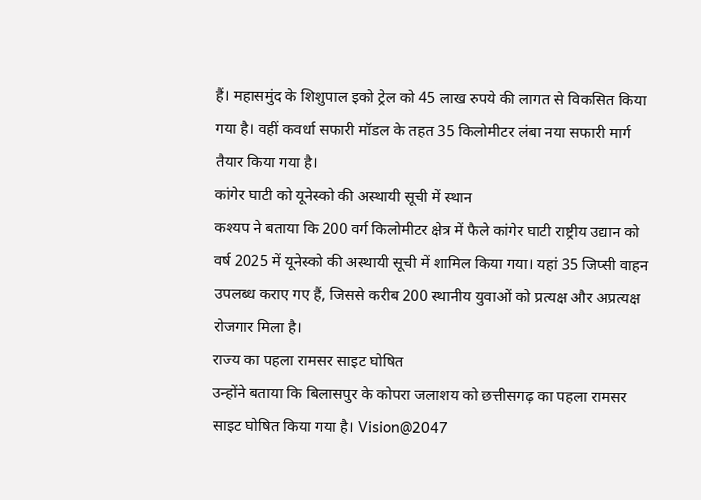हैं। महासमुंद के शिशुपाल इको ट्रेल को 45 लाख रुपये की लागत से विकसित किया गया है। वहीं कवर्धा सफारी मॉडल के तहत 35 किलोमीटर लंबा नया सफारी मार्ग तैयार किया गया है।
कांगेर घाटी को यूनेस्को की अस्थायी सूची में स्थान
कश्यप ने बताया कि 200 वर्ग किलोमीटर क्षेत्र में फैले कांगेर घाटी राष्ट्रीय उद्यान को वर्ष 2025 में यूनेस्को की अस्थायी सूची में शामिल किया गया। यहां 35 जिप्सी वाहन उपलब्ध कराए गए हैं, जिससे करीब 200 स्थानीय युवाओं को प्रत्यक्ष और अप्रत्यक्ष रोजगार मिला है।
राज्य का पहला रामसर साइट घोषित
उन्होंने बताया कि बिलासपुर के कोपरा जलाशय को छत्तीसगढ़ का पहला रामसर साइट घोषित किया गया है। Vision@2047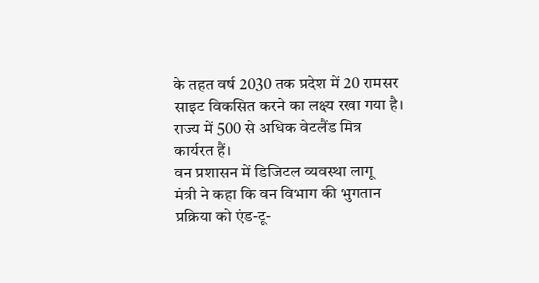के तहत वर्ष 2030 तक प्रदेश में 20 रामसर साइट विकसित करने का लक्ष्य रखा गया है। राज्य में 500 से अधिक वेटलैंड मित्र कार्यरत हैं।
वन प्रशासन में डिजिटल व्यवस्था लागू
मंत्री ने कहा कि वन विभाग की भुगतान प्रक्रिया को एंड-टू-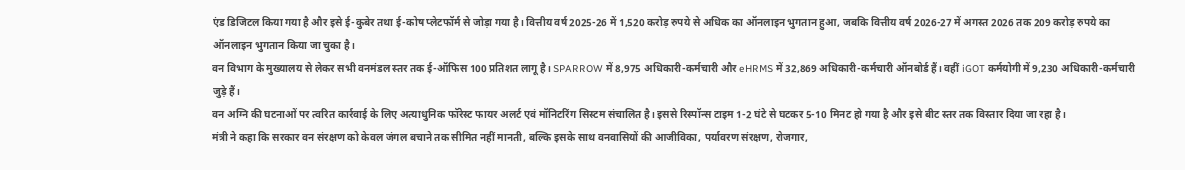एंड डिजिटल किया गया है और इसे ई-कुबेर तथा ई-कोष प्लेटफॉर्म से जोड़ा गया है। वित्तीय वर्ष 2025-26 में 1,520 करोड़ रुपये से अधिक का ऑनलाइन भुगतान हुआ, जबकि वित्तीय वर्ष 2026-27 में अगस्त 2026 तक 209 करोड़ रुपये का ऑनलाइन भुगतान किया जा चुका है।
वन विभाग के मुख्यालय से लेकर सभी वनमंडल स्तर तक ई-ऑफिस 100 प्रतिशत लागू है। SPARROW में 8,975 अधिकारी-कर्मचारी और eHRMS में 32,869 अधिकारी-कर्मचारी ऑनबोर्ड हैं। वहीं iGOT कर्मयोगी में 9,230 अधिकारी-कर्मचारी जुड़े हैं।
वन अग्नि की घटनाओं पर त्वरित कार्रवाई के लिए अत्याधुनिक फॉरेस्ट फायर अलर्ट एवं मॉनिटरिंग सिस्टम संचालित है। इससे रिस्पॉन्स टाइम 1-2 घंटे से घटकर 5-10 मिनट हो गया है और इसे बीट स्तर तक विस्तार दिया जा रहा है।
मंत्री ने कहा कि सरकार वन संरक्षण को केवल जंगल बचाने तक सीमित नहीं मानती, बल्कि इसके साथ वनवासियों की आजीविका, पर्यावरण संरक्षण, रोजगार,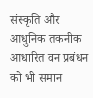संस्कृति और आधुनिक तकनीक आधारित वन प्रबंधन को भी समान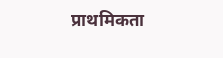प्राथमिकता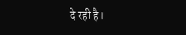दे रही है।